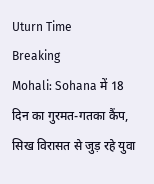Uturn Time
Breaking
Mohali: Sohana में 18 दिन का गुरमत-गतका कैंप, सिख विरासत से जुड़ रहे युवा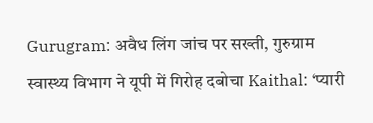Gurugram: अवैध लिंग जांच पर सख्ती, गुरुग्राम स्वास्थ्य विभाग ने यूपी में गिरोह दबोचा Kaithal: ‘प्यारी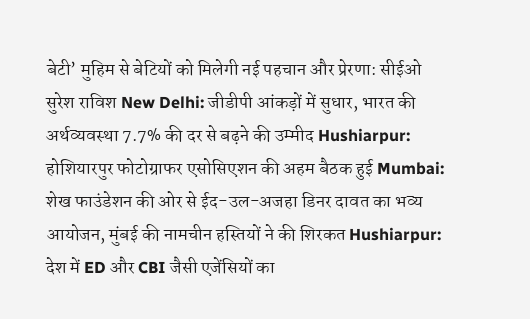बेटी’ मुहिम से बेटियों को मिलेगी नई पहचान और प्रेरणा: सीईओ सुरेश राविश New Delhi: जीडीपी आंकड़ों में सुधार, भारत की अर्थव्यवस्था 7.7% की दर से बढ़ने की उम्मीद Hushiarpur: होशियारपुर फोटोग्राफर एसोसिएशन की अहम बैठक हुई Mumbai: शेख फाउंडेशन की ओर से ईद-उल-अजहा डिनर दावत का भव्य आयोजन, मुंबई की नामचीन हस्तियों ने की शिरकत Hushiarpur: देश में ED और CBI जैसी एजेंसियों का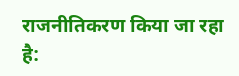राजनीतिकरण किया जा रहा है: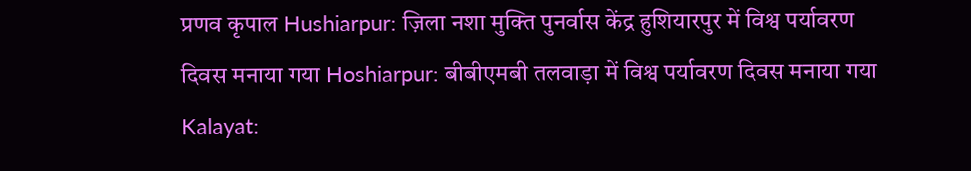प्रणव कृपाल Hushiarpur: ज़िला नशा मुक्ति पुनर्वास केंद्र हुशियारपुर में विश्व पर्यावरण दिवस मनाया गया Hoshiarpur: बीबीएमबी तलवाड़ा में विश्व पर्यावरण दिवस मनाया गया Kalayat: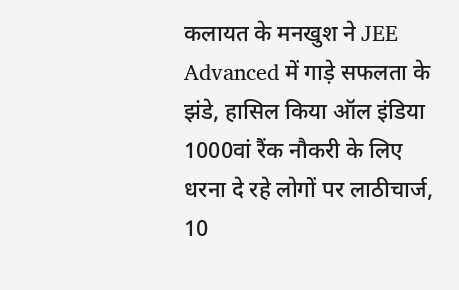कलायत के मनखुश ने JEE Advanced में गाड़े सफलता के झंडे, हासिल किया ऑल इंडिया 1000वां रैंक नौकरी के लिए धरना दे रहे लोगों पर लाठीचार्ज, 10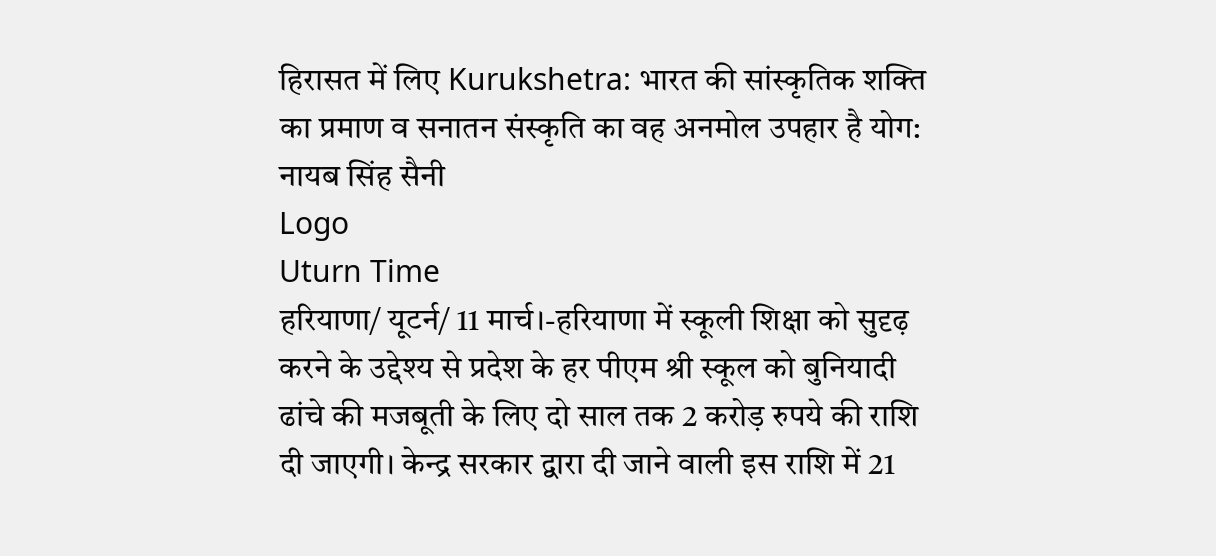हिरासत में लिए Kurukshetra: भारत की सांस्कृतिक शक्ति का प्रमाण व सनातन संस्कृति का वह अनमोल उपहार है योग: नायब सिंह सैनी
Logo
Uturn Time
हरियाणा/ यूटर्न/ 11 मार्च।-हरियाणा में स्कूली शिक्षा को सुदृढ़ करने के उद्देश्य से प्रदेश के हर पीएम श्री स्कूल को बुनियादी ढांचे की मजबूती के लिए दो साल तक 2 करोड़ रुपये की राशि दी जाएगी। केन्द्र सरकार द्वारा दी जाने वाली इस राशि में 21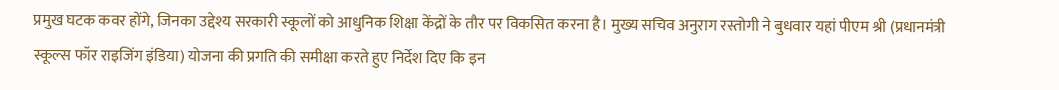प्रमुख घटक कवर होंगे, जिनका उद्देश्य सरकारी स्कूलों को आधुनिक शिक्षा केंद्रों के तौर पर विकसित करना है। मुख्य सचिव अनुराग रस्तोगी ने बुधवार यहां पीएम श्री (प्रधानमंत्री स्कूल्स फॉर राइजिंग इंडिया) योजना की प्रगति की समीक्षा करते हुए निर्देश दिए कि इन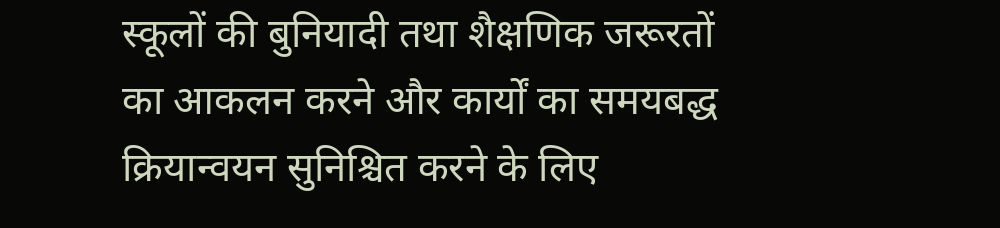स्कूलों की बुनियादी तथा शैक्षणिक जरूरतों का आकलन करने और कार्यों का समयबद्ध क्रियान्वयन सुनिश्चित करने के लिए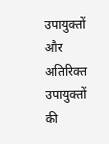उपायुक्तों और अतिरिक्त उपायुक्तों की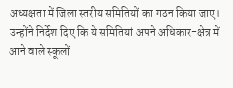अध्यक्षता में जिला स्तरीय समितियों का गठन किया जाए। उन्होंने निर्देश दिए कि ये समितियां अपने अधिकार-क्षेत्र में आने वाले स्कूलों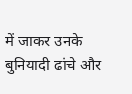में जाकर उनके बुनियादी ढांचे और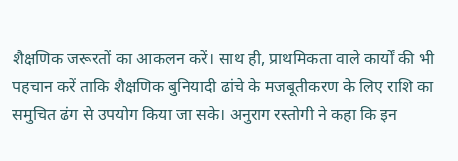शैक्षणिक जरूरतों का आकलन करें। साथ ही, प्राथमिकता वाले कार्यों की भी पहचान करें ताकि शैक्षणिक बुनियादी ढांचे के मजबूतीकरण के लिए राशि का समुचित ढंग से उपयोग किया जा सके। अनुराग रस्तोगी ने कहा कि इन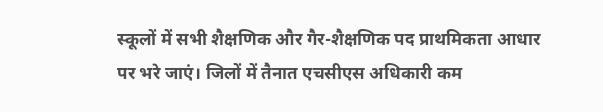स्कूलों में सभी शैक्षणिक और गैर-शैक्षणिक पद प्राथमिकता आधार पर भरे जाएं। जिलों में तैनात एचसीएस अधिकारी कम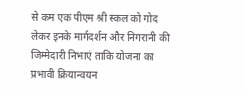से कम एक पीएम श्री स्कल को गोद लेकर इनके मार्गदर्शन और निगरानी की जिम्मेदारी निभाएं ताकि योजना का प्रभावी क्रियान्वयन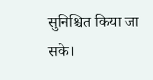सुनिश्चित किया जा सके।